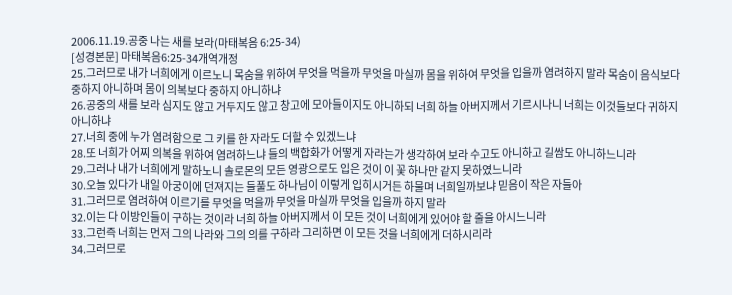2006.11.19.공중 나는 새를 보라(마태복음 6:25-34)
[성경본문] 마태복음6:25-34개역개정
25.그러므로 내가 너희에게 이르노니 목숨을 위하여 무엇을 먹을까 무엇을 마실까 몸을 위하여 무엇을 입을까 염려하지 말라 목숨이 음식보다 중하지 아니하며 몸이 의복보다 중하지 아니하냐
26.공중의 새를 보라 심지도 않고 거두지도 않고 창고에 모아들이지도 아니하되 너희 하늘 아버지께서 기르시나니 너희는 이것들보다 귀하지 아니하냐
27.너희 중에 누가 염려함으로 그 키를 한 자라도 더할 수 있겠느냐
28.또 너희가 어찌 의복을 위하여 염려하느냐 들의 백합화가 어떻게 자라는가 생각하여 보라 수고도 아니하고 길쌈도 아니하느니라
29.그러나 내가 너희에게 말하노니 솔로몬의 모든 영광으로도 입은 것이 이 꽃 하나만 같지 못하였느니라
30.오늘 있다가 내일 아궁이에 던져지는 들풀도 하나님이 이렇게 입히시거든 하물며 너희일까보냐 믿음이 작은 자들아
31.그러므로 염려하여 이르기를 무엇을 먹을까 무엇을 마실까 무엇을 입을까 하지 말라
32.이는 다 이방인들이 구하는 것이라 너희 하늘 아버지께서 이 모든 것이 너희에게 있어야 할 줄을 아시느니라
33.그런즉 너희는 먼저 그의 나라와 그의 의를 구하라 그리하면 이 모든 것을 너희에게 더하시리라
34.그러므로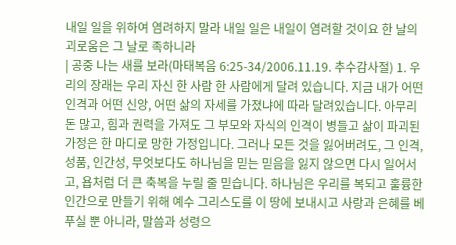내일 일을 위하여 염려하지 말라 내일 일은 내일이 염려할 것이요 한 날의 괴로움은 그 날로 족하니라
| 공중 나는 새를 보라(마태복음 6:25-34/2006.11.19. 추수감사절) 1. 우리의 장래는 우리 자신 한 사람 한 사람에게 달려 있습니다. 지금 내가 어떤 인격과 어떤 신앙, 어떤 삶의 자세를 가졌냐에 따라 달려있습니다. 아무리 돈 많고, 힘과 권력을 가져도 그 부모와 자식의 인격이 병들고 삶이 파괴된 가정은 한 마디로 망한 가정입니다. 그러나 모든 것을 잃어버려도, 그 인격, 성품, 인간성, 무엇보다도 하나님을 믿는 믿음을 잃지 않으면 다시 일어서고, 욥처럼 더 큰 축복을 누릴 줄 믿습니다. 하나님은 우리를 복되고 훌륭한 인간으로 만들기 위해 예수 그리스도를 이 땅에 보내시고 사랑과 은혜를 베푸실 뿐 아니라, 말씀과 성령으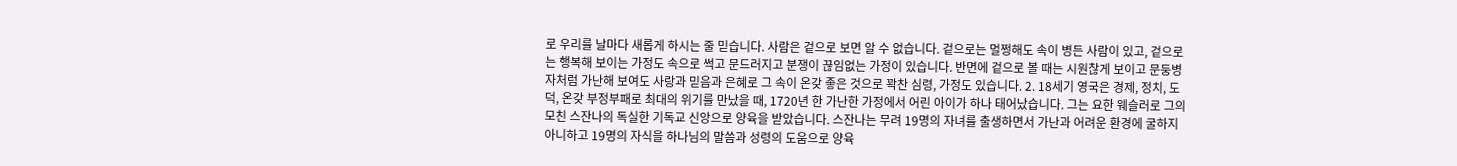로 우리를 날마다 새롭게 하시는 줄 믿습니다. 사람은 겉으로 보면 알 수 없습니다. 겉으로는 멀쩡해도 속이 병든 사람이 있고, 겉으로는 행복해 보이는 가정도 속으로 썩고 문드러지고 분쟁이 끊임없는 가정이 있습니다. 반면에 겉으로 볼 때는 시원찮게 보이고 문둥병자처럼 가난해 보여도 사랑과 믿음과 은혜로 그 속이 온갖 좋은 것으로 꽉찬 심령, 가정도 있습니다. 2. 18세기 영국은 경제, 정치, 도덕, 온갖 부정부패로 최대의 위기를 만났을 때, 1720년 한 가난한 가정에서 어린 아이가 하나 태어났습니다. 그는 요한 웨슬러로 그의 모친 스잔나의 독실한 기독교 신앙으로 양육을 받았습니다. 스잔나는 무려 19명의 자녀를 출생하면서 가난과 어려운 환경에 굴하지 아니하고 19명의 자식을 하나님의 말씀과 성령의 도움으로 양육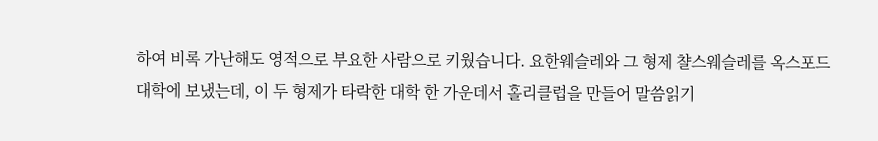하여 비록 가난해도 영적으로 부요한 사람으로 키웠습니다. 요한웨슬레와 그 형제 챨스웨슬레를 옥스포드 대학에 보냈는데, 이 두 형제가 타락한 대학 한 가운데서 홀리클럽을 만들어 말씀읽기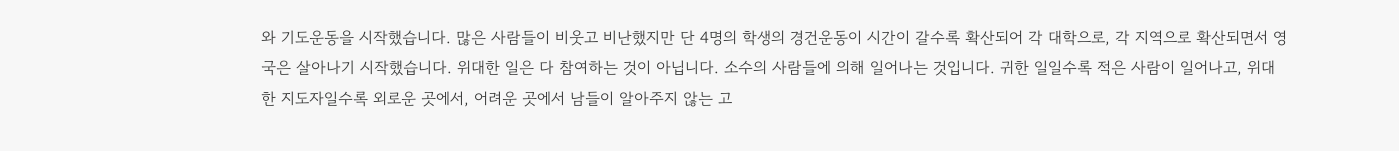와 기도운동을 시작했습니다. 많은 사람들이 비웃고 비난했지만 단 4명의 학생의 경건운동이 시간이 갈수록 확산되어 각 대학으로, 각 지역으로 확산되면서 영국은 살아나기 시작했습니다. 위대한 일은 다 참여하는 것이 아닙니다. 소수의 사람들에 의해 일어나는 것입니다. 귀한 일일수록 적은 사람이 일어나고, 위대한 지도자일수록 외로운 곳에서, 어려운 곳에서 남들이 알아주지 않는 고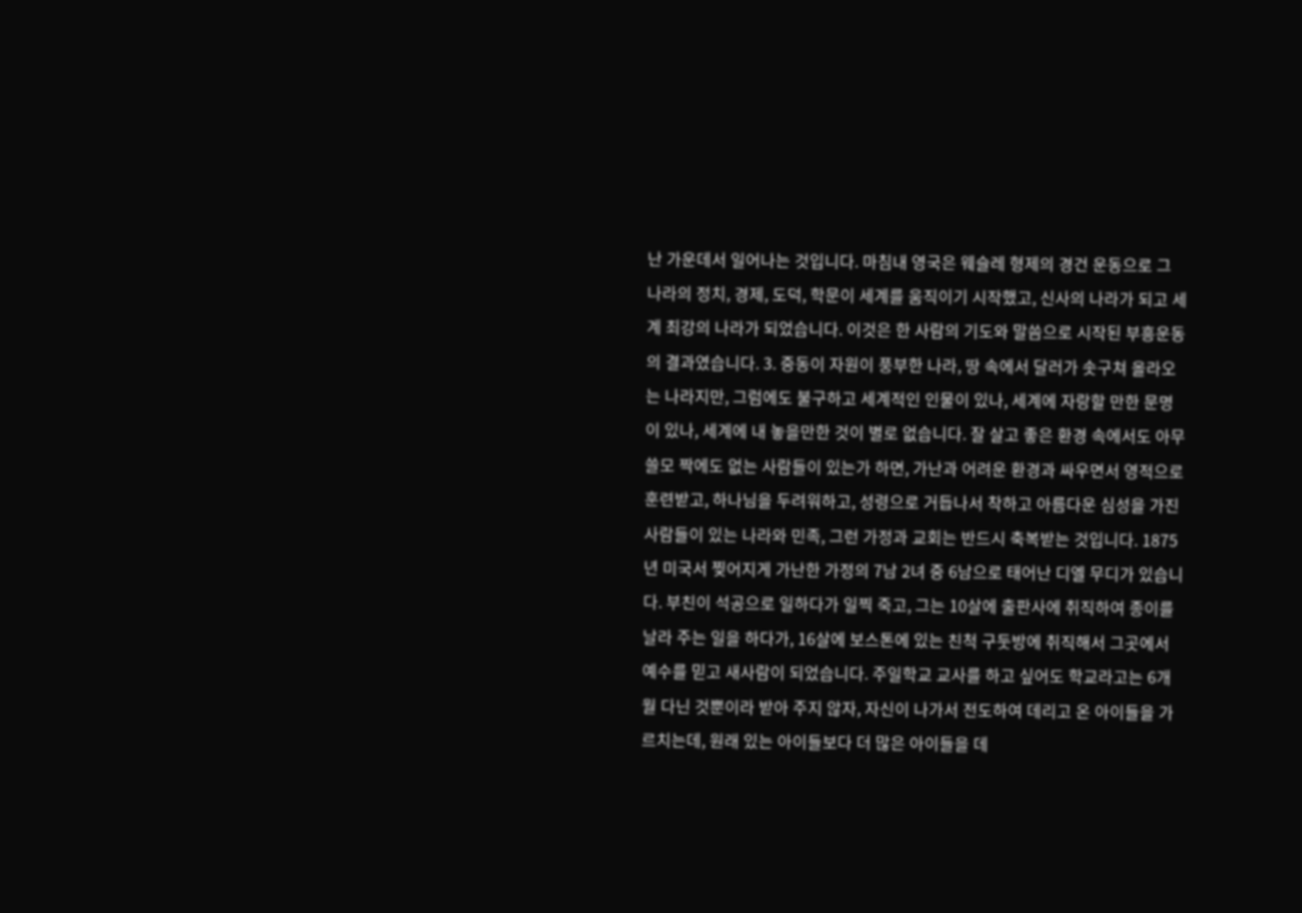난 가운데서 일어나는 것입니다. 마침내 영국은 웨슬레 형제의 경건 운동으로 그 나라의 정치, 경제, 도덕, 학문이 세계를 움직이기 시작했고, 신사의 나라가 되고 세계 최강의 나라가 되었습니다. 이것은 한 사람의 기도와 말씀으로 시작된 부흥운동의 결과였습니다. 3. 중동이 자원이 풍부한 나라, 땅 속에서 달러가 솟구쳐 올라오는 나라지만, 그럼에도 불구하고 세계적인 인물이 있나, 세계에 자랑할 만한 문명이 있나, 세계에 내 놓을만한 것이 별로 없습니다. 잘 살고 좋은 환경 속에서도 아무 쓸모 짝에도 없는 사람들이 있는가 하면, 가난과 어려운 환경과 싸우면서 영적으로 훈련받고, 하나님을 두려워하고, 성령으로 거듭나서 착하고 아름다운 심성을 가진 사람들이 있는 나라와 민족, 그런 가정과 교회는 반드시 축복받는 것입니다. 1875년 미국서 찢어지게 가난한 가정의 7남 2녀 중 6남으로 태어난 디엘 무디가 있습니다. 부친이 석공으로 일하다가 일찍 죽고, 그는 10살에 출판사에 취직하여 종이를 날라 주는 일을 하다가, 16살에 보스톤에 있는 친척 구둣방에 취직해서 그곳에서 예수를 믿고 새사람이 되었습니다. 주일학교 교사를 하고 싶어도 학교라고는 6개월 다닌 것뿐이라 받아 주지 않자, 자신이 나가서 전도하여 데리고 온 아이들을 가르치는데, 원래 있는 아이들보다 더 많은 아이들을 데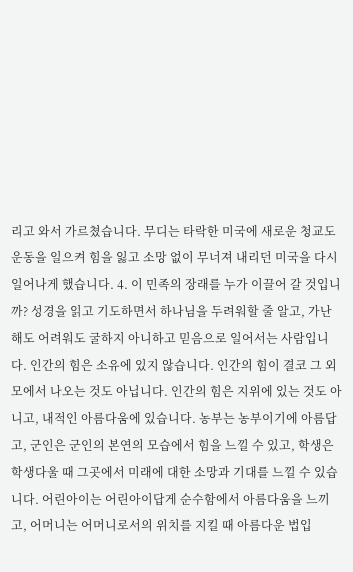리고 와서 가르쳤습니다. 무디는 타락한 미국에 새로운 청교도 운동을 일으켜 힘을 잃고 소망 없이 무너져 내리던 미국을 다시 일어나게 했습니다. 4. 이 민족의 장래를 누가 이끌어 갈 것입니까? 성경을 읽고 기도하면서 하나님을 두려워할 줄 알고, 가난해도 어려워도 굴하지 아니하고 믿음으로 일어서는 사람입니다. 인간의 힘은 소유에 있지 않습니다. 인간의 힘이 결코 그 외모에서 나오는 것도 아닙니다. 인간의 힘은 지위에 있는 것도 아니고, 내적인 아름다움에 있습니다. 농부는 농부이기에 아름답고, 군인은 군인의 본연의 모습에서 힘을 느낄 수 있고, 학생은 학생다울 때 그곳에서 미래에 대한 소망과 기대를 느낄 수 있습니다. 어린아이는 어린아이답게 순수함에서 아름다움을 느끼고, 어머니는 어머니로서의 위치를 지킬 때 아름다운 법입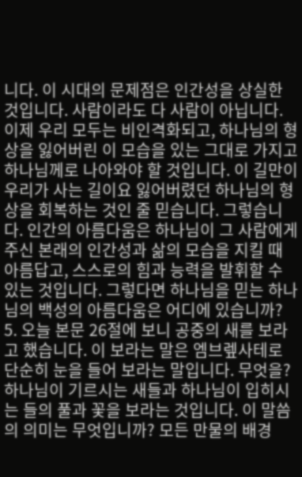니다. 이 시대의 문제점은 인간성을 상실한 것입니다. 사람이라도 다 사람이 아닙니다. 이제 우리 모두는 비인격화되고, 하나님의 형상을 잃어버린 이 모습을 있는 그대로 가지고 하나님께로 나아와야 할 것입니다. 이 길만이 우리가 사는 길이요 잃어버렸던 하나님의 형상을 회복하는 것인 줄 믿습니다. 그렇습니다. 인간의 아름다움은 하나님이 그 사람에게 주신 본래의 인간성과 삶의 모습을 지킬 때 아름답고, 스스로의 힘과 능력을 발휘할 수 있는 것입니다. 그렇다면 하나님을 믿는 하나님의 백성의 아름다움은 어디에 있습니까? 5. 오늘 본문 26절에 보니 공중의 새를 보라고 했습니다. 이 보라는 말은 엠브렢사테로 단순히 눈을 들어 보라는 말입니다. 무엇을? 하나님이 기르시는 새들과 하나님이 입히시는 들의 풀과 꽃을 보라는 것입니다. 이 말씀의 의미는 무엇입니까? 모든 만물의 배경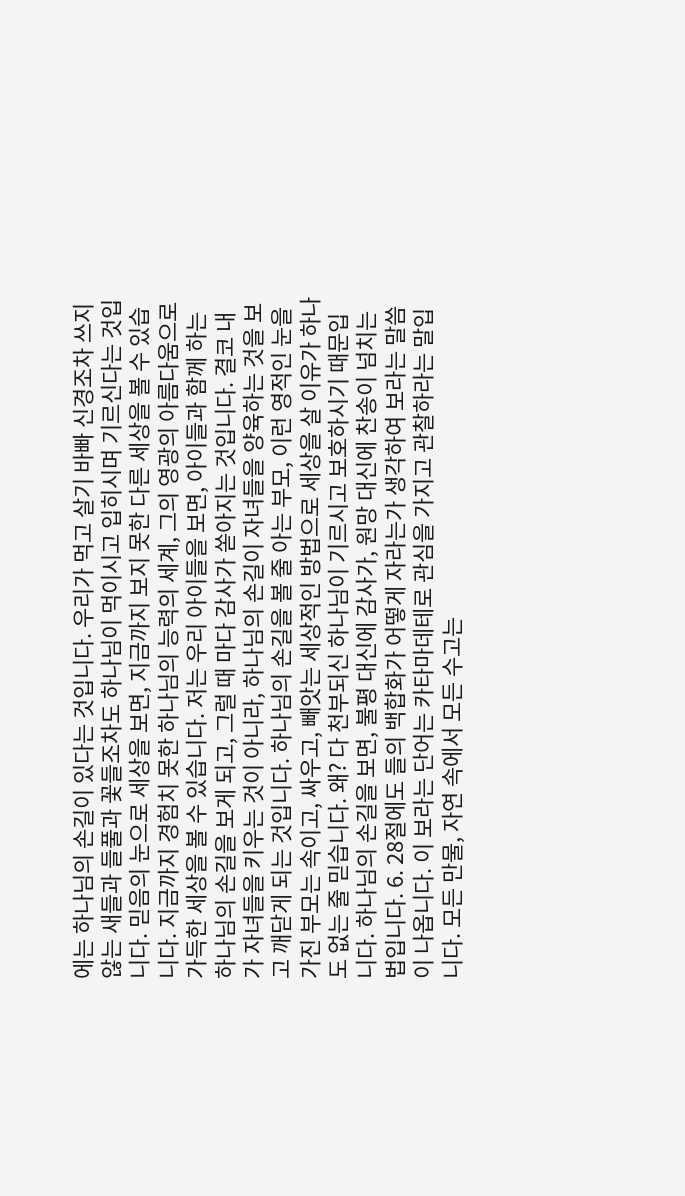에는 하나님의 손길이 있다는 것입니다. 우리가 먹고 살기 바빠 신경조차 쓰지 않는 새들과 들풀과 꽃들조차도 하나님이 먹이시고 입히시며 기르신다는 것입니다. 믿음의 눈으로 세상을 보면, 지금까지 보지 못한 다른 세상을 볼 수 있습니다. 지금까지 경험치 못한 하나님의 능력의 세계, 그의 영광의 아름다움으로 가득한 세상을 볼 수 있습니다. 저는 우리 아이들을 보면, 아이들과 함께 하는 하나님의 손길을 보게 되고, 그럴 때 마다 감사가 쏟아지는 것입니다. 결코 내가 자녀들을 키우는 것이 아니라, 하나님의 손길이 자녀들을 양육하는 것을 보고 깨닫게 되는 것입니다. 하나님의 손길을 볼 줄 아는 부모, 이런 영적인 눈을 가진 부모는 속이고, 싸우고, 빼앗는 세상적인 방법으로 세상을 살 이유가 하나도 없는 줄 믿습니다. 왜? 다 천부되신 하나님이 기르시고 보호하시기 때문입니다. 하나님의 손길을 보면, 불평 대신에 감사가, 원망 대신에 찬송이 넘치는 법입니다. 6. 28절에도 들의 백합화가 어떻게 자라는가 생각하여 보라는 말씀이 나옵니다. 이 보라는 단어는 카타마데테로 관심을 가지고 관찰하라는 말입니다. 모든 만물, 자연 속에서 모든 수고는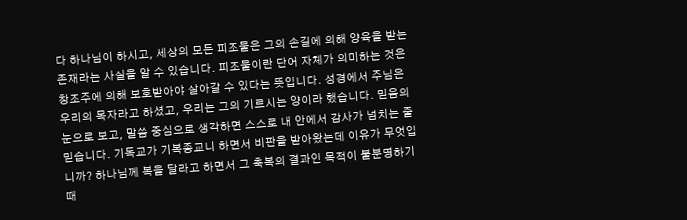다 하나님이 하시고, 세상의 모든 피조물은 그의 손길에 의해 양육을 받는 존재라는 사실을 알 수 있습니다. 피조물이란 단어 자체가 의미하는 것은 창조주에 의해 보호받아야 살아갈 수 있다는 뜻입니다. 성경에서 주님은 우리의 목자라고 하셨고, 우리는 그의 기르시는 양이라 했습니다. 믿음의 눈으로 보고, 말씀 중심으로 생각하면 스스로 내 안에서 감사가 넘치는 줄 믿습니다. 기독교가 기복종교니 하면서 비판을 받아왔는데 이유가 무엇입니까? 하나님께 복을 달라고 하면서 그 축복의 결과인 목적이 불분명하기 때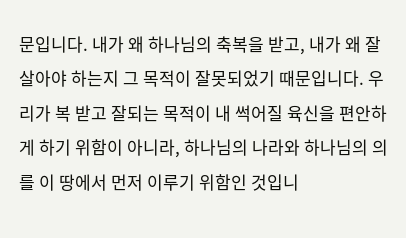문입니다. 내가 왜 하나님의 축복을 받고, 내가 왜 잘 살아야 하는지 그 목적이 잘못되었기 때문입니다. 우리가 복 받고 잘되는 목적이 내 썩어질 육신을 편안하게 하기 위함이 아니라, 하나님의 나라와 하나님의 의를 이 땅에서 먼저 이루기 위함인 것입니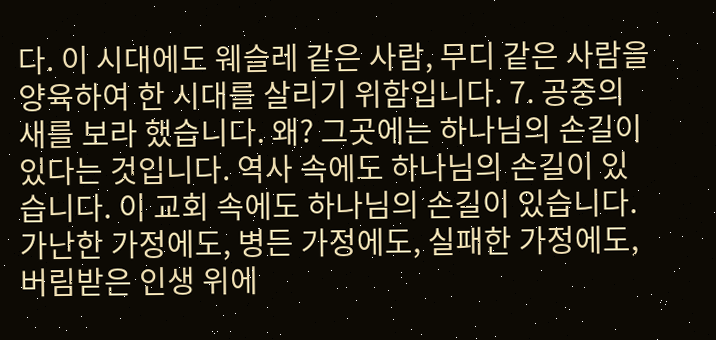다. 이 시대에도 웨슬레 같은 사람, 무디 같은 사람을 양육하여 한 시대를 살리기 위함입니다. 7. 공중의 새를 보라 했습니다. 왜? 그곳에는 하나님의 손길이 있다는 것입니다. 역사 속에도 하나님의 손길이 있습니다. 이 교회 속에도 하나님의 손길이 있습니다. 가난한 가정에도, 병든 가정에도, 실패한 가정에도, 버림받은 인생 위에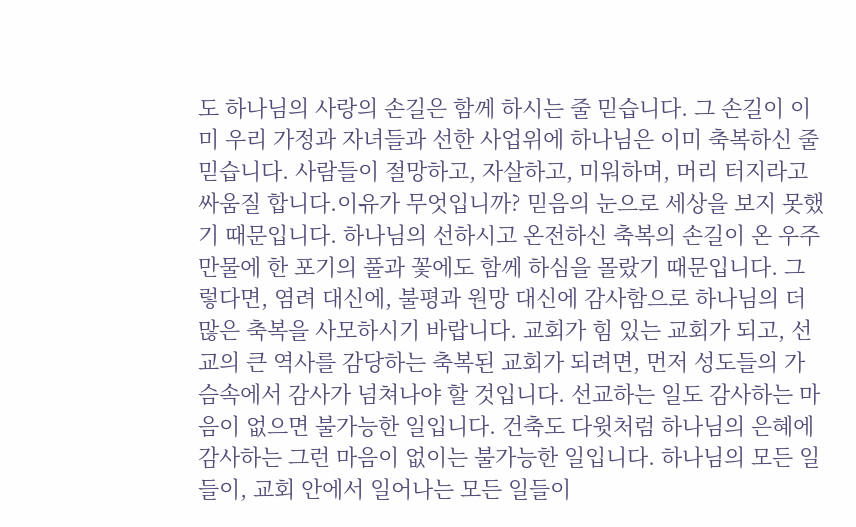도 하나님의 사랑의 손길은 함께 하시는 줄 믿습니다. 그 손길이 이미 우리 가정과 자녀들과 선한 사업위에 하나님은 이미 축복하신 줄 믿습니다. 사람들이 절망하고, 자살하고, 미워하며, 머리 터지라고 싸움질 합니다.이유가 무엇입니까? 믿음의 눈으로 세상을 보지 못했기 때문입니다. 하나님의 선하시고 온전하신 축복의 손길이 온 우주 만물에 한 포기의 풀과 꽃에도 함께 하심을 몰랐기 때문입니다. 그렇다면, 염려 대신에, 불평과 원망 대신에 감사함으로 하나님의 더 많은 축복을 사모하시기 바랍니다. 교회가 힘 있는 교회가 되고, 선교의 큰 역사를 감당하는 축복된 교회가 되려면, 먼저 성도들의 가슴속에서 감사가 넘쳐나야 할 것입니다. 선교하는 일도 감사하는 마음이 없으면 불가능한 일입니다. 건축도 다윗처럼 하나님의 은혜에 감사하는 그런 마음이 없이는 불가능한 일입니다. 하나님의 모든 일들이, 교회 안에서 일어나는 모든 일들이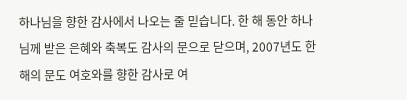하나님을 향한 감사에서 나오는 줄 믿습니다. 한 해 동안 하나님께 받은 은혜와 축복도 감사의 문으로 닫으며, 2007년도 한 해의 문도 여호와를 향한 감사로 여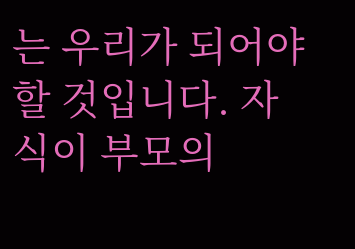는 우리가 되어야 할 것입니다. 자식이 부모의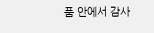품 안에서 감사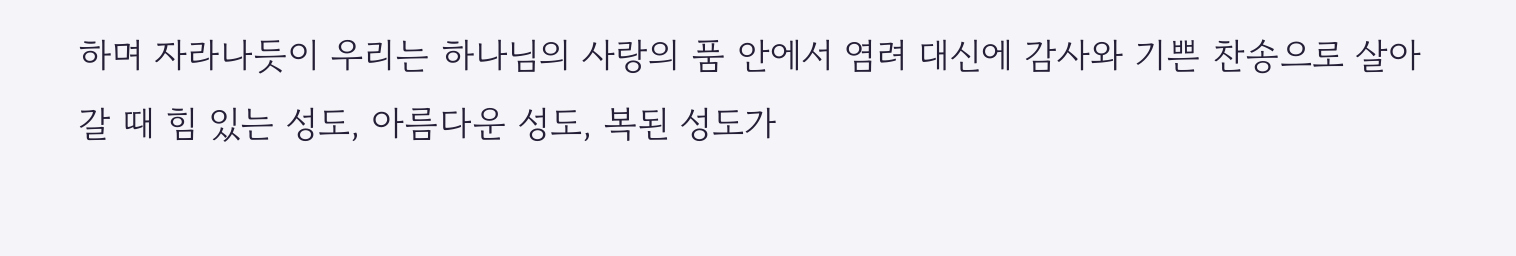하며 자라나듯이 우리는 하나님의 사랑의 품 안에서 염려 대신에 감사와 기쁜 찬송으로 살아갈 때 힘 있는 성도, 아름다운 성도, 복된 성도가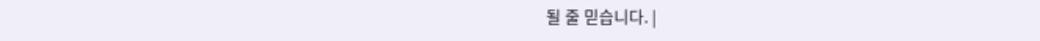될 줄 믿습니다. |